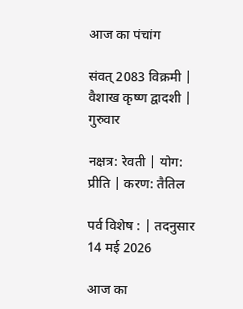आज का पंचांग

संवत् 2083 विक्रमी | वैशाख कृष्ण द्वादशी | गुरुवार

नक्षत्र: रेवती | योग: प्रीति | करण: तैतिल

पर्व विशेष : | तदनुसार 14 मई 2026

आज का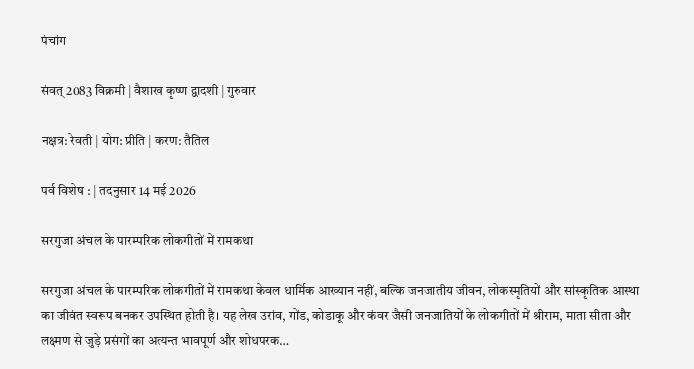पंचांग

संवत् 2083 विक्रमी | वैशाख कृष्ण द्वादशी | गुरुवार

नक्षत्र: रेवती | योग: प्रीति | करण: तैतिल

पर्व विशेष : | तदनुसार 14 मई 2026

सरगुजा अंचल के पारम्परिक लोकगीतों में रामकथा

सरगुजा अंचल के पारम्परिक लोकगीतों में रामकथा केवल धार्मिक आख्यान नहीं, बल्कि जनजातीय जीवन, लोकस्मृतियों और सांस्कृतिक आस्था का जीवंत स्वरूप बनकर उपस्थित होती है। यह लेख उरांव, गोंड, कोडाकू और कंवर जैसी जनजातियों के लोकगीतों में श्रीराम, माता सीता और लक्ष्मण से जुड़े प्रसंगों का अत्यन्त भावपूर्ण और शोधपरक…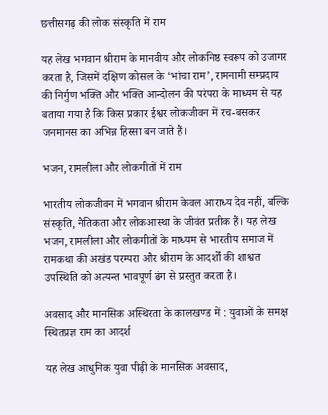छत्तीसगढ़ की लोक संस्कृति में राम

यह लेख भगवान श्रीराम के मानवीय और लोकनिष्ठ स्वरूप को उजागर करता है, जिसमें दक्षिण कोसल के ‘भांचा राम’, रामनामी सम्प्रदाय की निर्गुण भक्ति और भक्ति आन्दोलन की परंपरा के माध्यम से यह बताया गया है कि किस प्रकार ईश्वर लोकजीवन में रच-बसकर जनमानस का अभिन्न हिस्सा बन जाते हैं।

भजन, रामलीला और लोकगीतों में राम

भारतीय लोकजीवन में भगवान श्रीराम केवल आराध्य देव नहीं, बल्कि संस्कृति, नैतिकता और लोकआस्था के जीवंत प्रतीक हैं। यह लेख भजन, रामलीला और लोकगीतों के माध्यम से भारतीय समाज में रामकथा की अखंड परम्परा और श्रीराम के आदर्शों की शाश्वत उपस्थिति को अत्यन्त भावपूर्ण ढंग से प्रस्तुत करता है।

अवसाद और मानसिक अस्थिरता के कालखण्ड में : युवाओं के समक्ष स्थितप्रज्ञ राम का आदर्श

यह लेख आधुनिक युवा पीढ़ी के मानसिक अवसाद,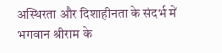अस्थिरता और दिशाहीनता के संदर्भ में भगवान श्रीराम के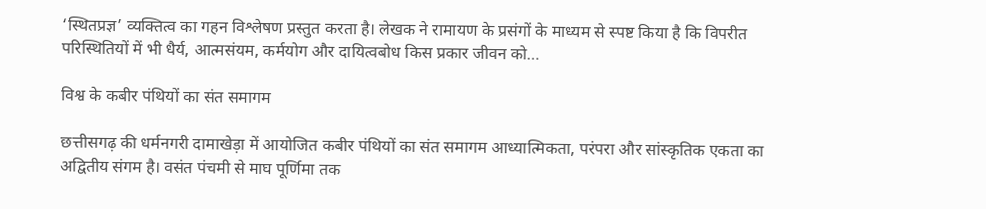‘स्थितप्रज्ञ’ व्यक्तित्व का गहन विश्लेषण प्रस्तुत करता है। लेखक ने रामायण के प्रसंगों के माध्यम से स्पष्ट किया है कि विपरीत परिस्थितियों में भी धैर्य, आत्मसंयम, कर्मयोग और दायित्वबोध किस प्रकार जीवन को…

विश्व के कबीर पंथियों का संत समागम

छत्तीसगढ़ की धर्मनगरी दामाखेड़ा में आयोजित कबीर पंथियों का संत समागम आध्यात्मिकता, परंपरा और सांस्कृतिक एकता का अद्वितीय संगम है। वसंत पंचमी से माघ पूर्णिमा तक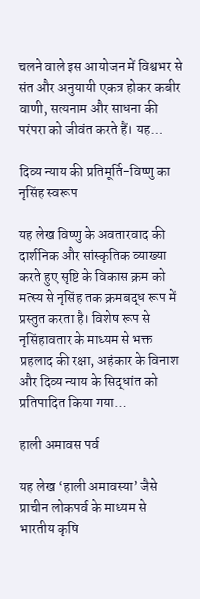चलने वाले इस आयोजन में विश्वभर से संत और अनुयायी एकत्र होकर कबीर वाणी, सत्यनाम और साधना की परंपरा को जीवंत करते हैं। यह…

दिव्य न्याय की प्रतिमूर्ति-विष्णु का नृसिंह स्वरूप

यह लेख विष्णु के अवतारवाद की दार्शनिक और सांस्कृतिक व्याख्या करते हुए सृष्टि के विकास क्रम को मत्स्य से नृसिंह तक क्रमबद्ध रूप में प्रस्तुत करता है। विशेष रूप से नृसिंहावतार के माध्यम से भक्त प्रहलाद की रक्षा, अहंकार के विनाश और दिव्य न्याय के सिद्धांत को प्रतिपादित किया गया…

हाली अमावस पर्व

यह लेख ‘हाली अमावस्या’ जैसे प्राचीन लोकपर्व के माध्यम से भारतीय कृषि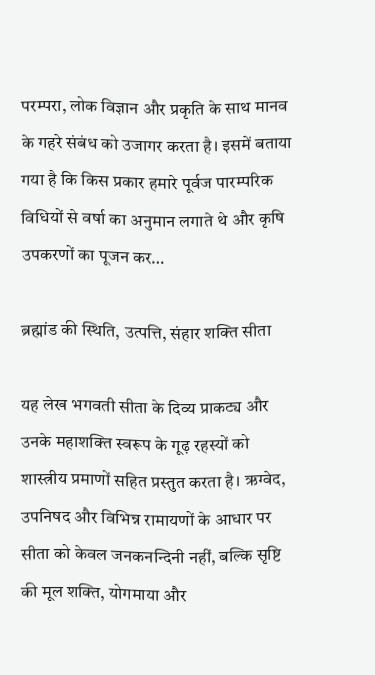परम्परा, लोक विज्ञान और प्रकृति के साथ मानव के गहरे संबंध को उजागर करता है। इसमें बताया गया है कि किस प्रकार हमारे पूर्वज पारम्परिक विधियों से वर्षा का अनुमान लगाते थे और कृषि उपकरणों का पूजन कर…

ब्रह्मांड की स्थिति, उत्पत्ति, संहार शक्ति सीता

यह लेख भगवती सीता के दिव्य प्राकट्य और उनके महाशक्ति स्वरूप के गूढ़ रहस्यों को शास्त्रीय प्रमाणों सहित प्रस्तुत करता है। ऋग्वेद, उपनिषद और विभिन्न रामायणों के आधार पर सीता को केवल जनकनन्दिनी नहीं, बल्कि सृष्टि की मूल शक्ति, योगमाया और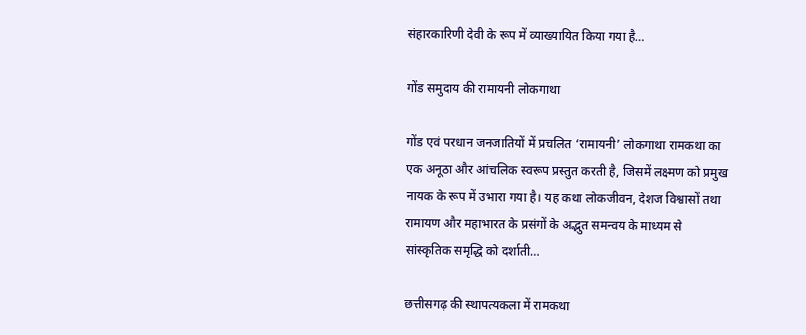संहारकारिणी देवी के रूप में व्याख्यायित किया गया है…

गोंड समुदाय की रामायनी लोकगाथा

गोंड एवं परधान जनजातियों में प्रचलित ‘रामायनी’ लोकगाथा रामकथा का एक अनूठा और आंचलिक स्वरूप प्रस्तुत करती है, जिसमें लक्ष्मण को प्रमुख नायक के रूप में उभारा गया है। यह कथा लोकजीवन, देशज विश्वासों तथा रामायण और महाभारत के प्रसंगों के अद्भुत समन्वय के माध्यम से सांस्कृतिक समृद्धि को दर्शाती…

छत्तीसगढ़ की स्थापत्यकला में रामकथा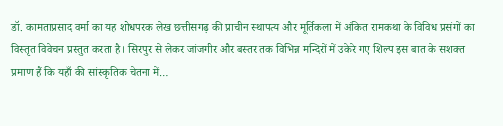डॉ. कामताप्रसाद वर्मा का यह शोधपरक लेख छत्तीसगढ़ की प्राचीन स्थापत्य और मूर्तिकला में अंकित रामकथा के विविध प्रसंगों का विस्तृत विवेचन प्रस्तुत करता है। सिरपुर से लेकर जांजगीर और बस्तर तक विभिन्न मन्दिरों में उकेरे गए शिल्प इस बात के सशक्त प्रमाण हैं कि यहाँ की सांस्कृतिक चेतना में…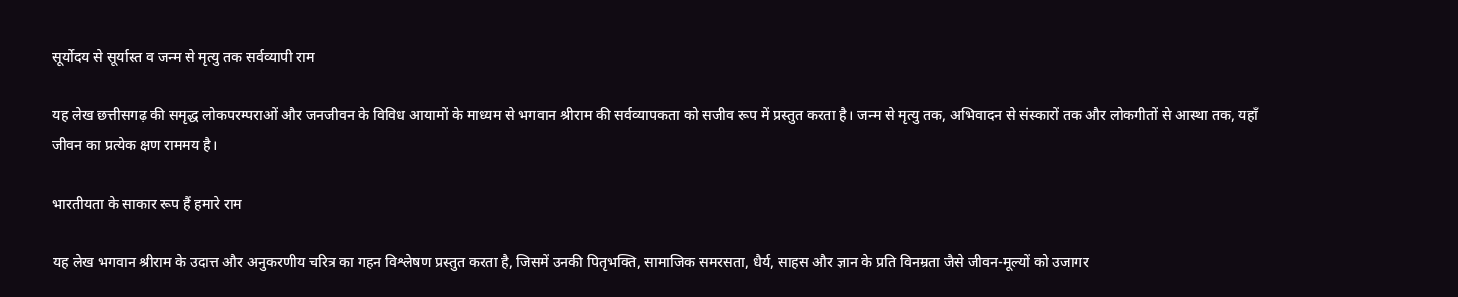सूर्योदय से सूर्यास्त व जन्म से मृत्यु तक सर्वव्यापी राम

यह लेख छत्तीसगढ़ की समृद्ध लोकपरम्पराओं और जनजीवन के विविध आयामों के माध्यम से भगवान श्रीराम की सर्वव्यापकता को सजीव रूप में प्रस्तुत करता है। जन्म से मृत्यु तक, अभिवादन से संस्कारों तक और लोकगीतों से आस्था तक, यहाँ जीवन का प्रत्येक क्षण राममय है।

भारतीयता के साकार रूप हैं हमारे राम

यह लेख भगवान श्रीराम के उदात्त और अनुकरणीय चरित्र का गहन विश्लेषण प्रस्तुत करता है, जिसमें उनकी पितृभक्ति, सामाजिक समरसता, धैर्य, साहस और ज्ञान के प्रति विनम्रता जैसे जीवन-मूल्यों को उजागर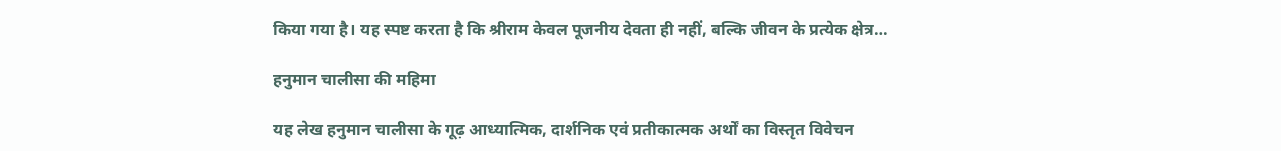किया गया है। यह स्पष्ट करता है कि श्रीराम केवल पूजनीय देवता ही नहीं, बल्कि जीवन के प्रत्येक क्षेत्र…

हनुमान चालीसा की महिमा

यह लेख हनुमान चालीसा के गूढ़ आध्यात्मिक, दार्शनिक एवं प्रतीकात्मक अर्थों का विस्तृत विवेचन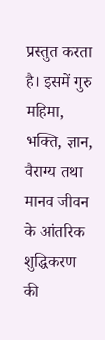प्रस्तुत करता है। इसमें गुरु महिमा, भक्ति, ज्ञान, वैराग्य तथा मानव जीवन के आंतरिक शुद्धिकरण की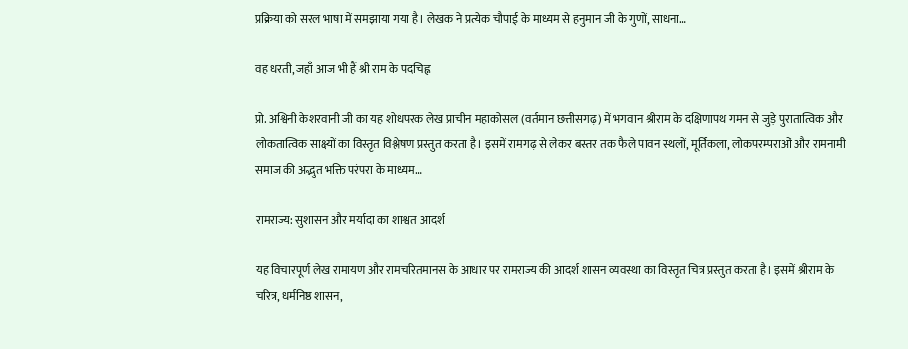प्रक्रिया को सरल भाषा में समझाया गया है। लेखक ने प्रत्येक चौपाई के माध्यम से हनुमान जी के गुणों, साधना…

वह धरती, जहाँ आज भी हैं श्री राम के पदचिह्न

प्रो. अश्विनी केशरवानी जी का यह शोधपरक लेख प्राचीन महाकोसल (वर्तमान छत्तीसगढ़) में भगवान श्रीराम के दक्षिणापथ गमन से जुड़े पुरातात्विक और लोकतात्विक साक्ष्यों का विस्तृत विश्लेषण प्रस्तुत करता है। इसमें रामगढ़ से लेकर बस्तर तक फैले पावन स्थलों, मूर्तिकला, लोकपरम्पराओं और रामनामी समाज की अद्भुत भक्ति परंपरा के माध्यम…

रामराज्य: सुशासन और मर्यादा का शाश्वत आदर्श

यह विचारपूर्ण लेख रामायण और रामचरितमानस के आधार पर रामराज्य की आदर्श शासन व्यवस्था का विस्तृत चित्र प्रस्तुत करता है। इसमें श्रीराम के चरित्र, धर्मनिष्ठ शासन,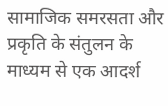सामाजिक समरसता और प्रकृति के संतुलन के माध्यम से एक आदर्श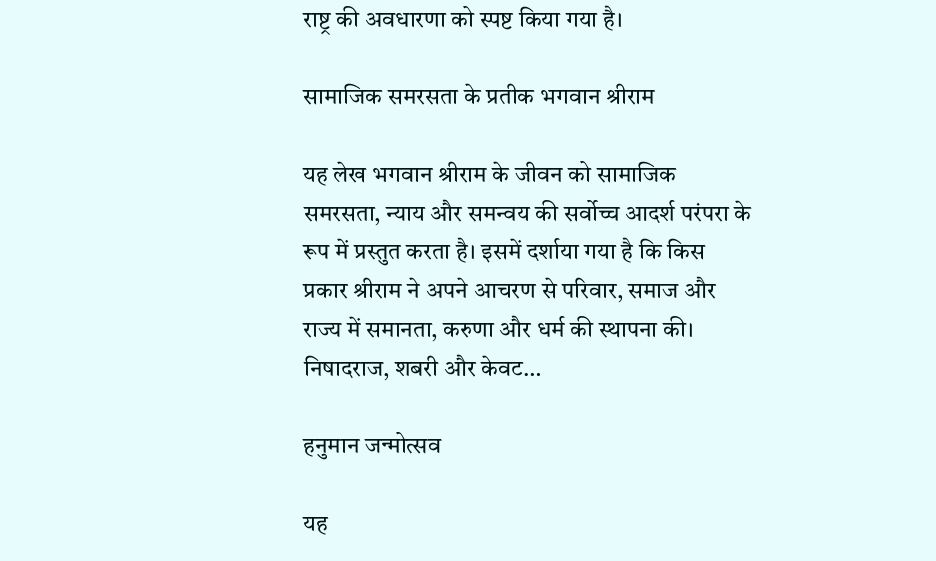राष्ट्र की अवधारणा को स्पष्ट किया गया है।

सामाजिक समरसता के प्रतीक भगवान श्रीराम

यह लेख भगवान श्रीराम के जीवन को सामाजिक समरसता, न्याय और समन्वय की सर्वोच्च आदर्श परंपरा के रूप में प्रस्तुत करता है। इसमें दर्शाया गया है कि किस प्रकार श्रीराम ने अपने आचरण से परिवार, समाज और राज्य में समानता, करुणा और धर्म की स्थापना की। निषादराज, शबरी और केवट…

हनुमान जन्मोत्सव

यह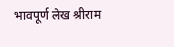भावपूर्ण लेख श्रीराम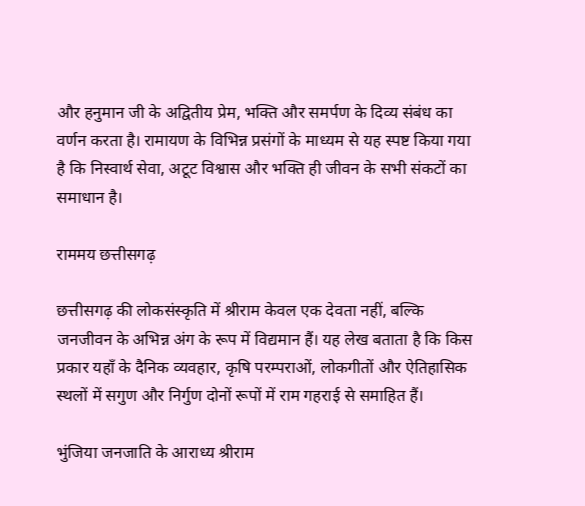और हनुमान जी के अद्वितीय प्रेम, भक्ति और समर्पण के दिव्य संबंध का वर्णन करता है। रामायण के विभिन्न प्रसंगों के माध्यम से यह स्पष्ट किया गया है कि निस्वार्थ सेवा, अटूट विश्वास और भक्ति ही जीवन के सभी संकटों का समाधान है।

राममय छत्तीसगढ़

छत्तीसगढ़ की लोकसंस्कृति में श्रीराम केवल एक देवता नहीं, बल्कि जनजीवन के अभिन्न अंग के रूप में विद्यमान हैं। यह लेख बताता है कि किस प्रकार यहाँ के दैनिक व्यवहार, कृषि परम्पराओं, लोकगीतों और ऐतिहासिक स्थलों में सगुण और निर्गुण दोनों रूपों में राम गहराई से समाहित हैं।

भुंजिया जनजाति के आराध्य श्रीराम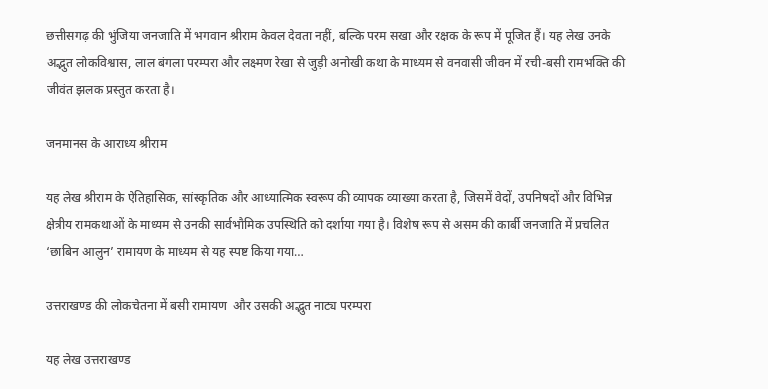छत्तीसगढ़ की भुंजिया जनजाति में भगवान श्रीराम केवल देवता नहीं, बल्कि परम सखा और रक्षक के रूप में पूजित हैं। यह लेख उनके अद्भुत लोकविश्वास, लाल बंगला परम्परा और लक्ष्मण रेखा से जुड़ी अनोखी कथा के माध्यम से वनवासी जीवन में रची-बसी रामभक्ति की जीवंत झलक प्रस्तुत करता है।

जनमानस के आराध्य श्रीराम

यह लेख श्रीराम के ऐतिहासिक, सांस्कृतिक और आध्यात्मिक स्वरूप की व्यापक व्याख्या करता है, जिसमें वेदों, उपनिषदों और विभिन्न क्षेत्रीय रामकथाओं के माध्यम से उनकी सार्वभौमिक उपस्थिति को दर्शाया गया है। विशेष रूप से असम की कार्बी जनजाति में प्रचलित ‘छाबिन आलुन’ रामायण के माध्यम से यह स्पष्ट किया गया…

उत्तराखण्ड की लोकचेतना में बसी रामायण  और उसकी अद्भुत नाट्य परम्परा

यह लेख उत्तराखण्ड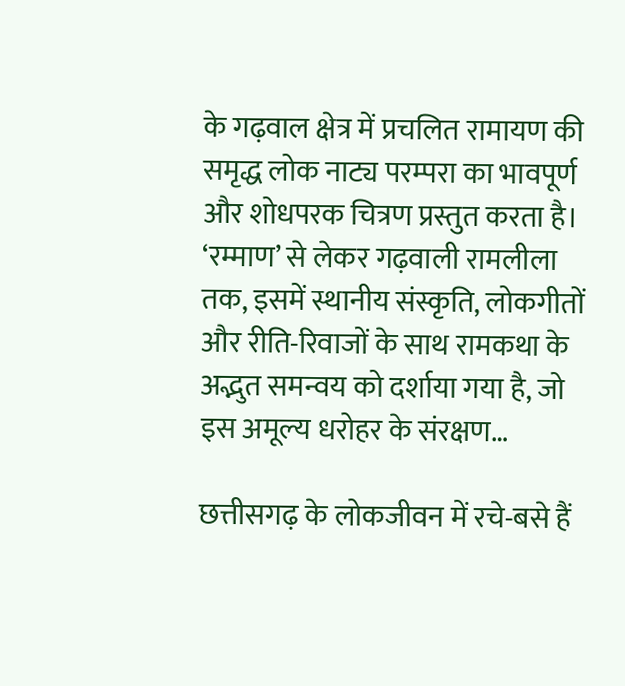के गढ़वाल क्षेत्र में प्रचलित रामायण की समृद्ध लोक नाट्य परम्परा का भावपूर्ण और शोधपरक चित्रण प्रस्तुत करता है। ‘रम्माण’ से लेकर गढ़वाली रामलीला तक, इसमें स्थानीय संस्कृति, लोकगीतों और रीति-रिवाजों के साथ रामकथा के अद्भुत समन्वय को दर्शाया गया है, जो इस अमूल्य धरोहर के संरक्षण…

छत्तीसगढ़ के लोकजीवन में रचे-बसे हैं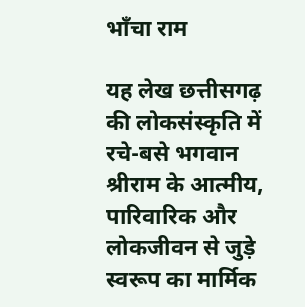भाँचा राम

यह लेख छत्तीसगढ़ की लोकसंस्कृति में रचे-बसे भगवान श्रीराम के आत्मीय, पारिवारिक और लोकजीवन से जुड़े स्वरूप का मार्मिक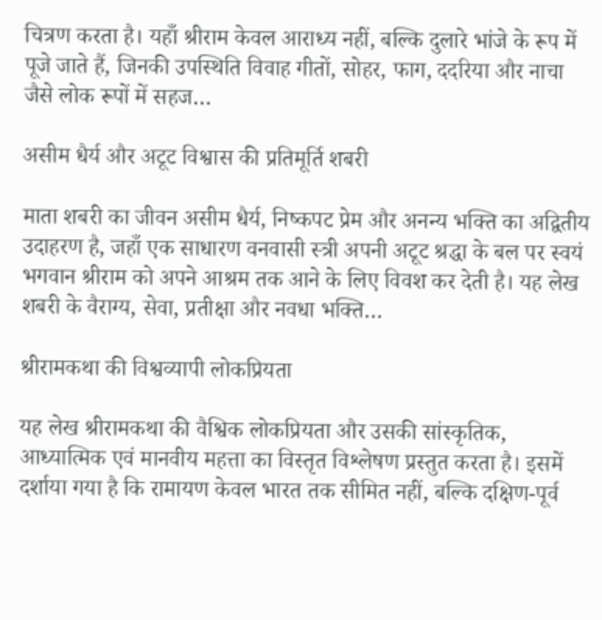चित्रण करता है। यहाँ श्रीराम केवल आराध्य नहीं, बल्कि दुलारे भांजे के रूप में पूजे जाते हैं, जिनकी उपस्थिति विवाह गीतों, सोहर, फाग, ददरिया और नाचा जैसे लोक रूपों में सहज…

असीम धैर्य और अटूट विश्वास की प्रतिमूर्ति शबरी

माता शबरी का जीवन असीम धैर्य, निष्कपट प्रेम और अनन्य भक्ति का अद्वितीय उदाहरण है, जहाँ एक साधारण वनवासी स्त्री अपनी अटूट श्रद्धा के बल पर स्वयं भगवान श्रीराम को अपने आश्रम तक आने के लिए विवश कर देती है। यह लेख शबरी के वैराग्य, सेवा, प्रतीक्षा और नवधा भक्ति…

श्रीरामकथा की विश्वव्यापी लोकप्रियता

यह लेख श्रीरामकथा की वैश्विक लोकप्रियता और उसकी सांस्कृतिक, आध्यात्मिक एवं मानवीय महत्ता का विस्तृत विश्लेषण प्रस्तुत करता है। इसमें दर्शाया गया है कि रामायण केवल भारत तक सीमित नहीं, बल्कि दक्षिण-पूर्व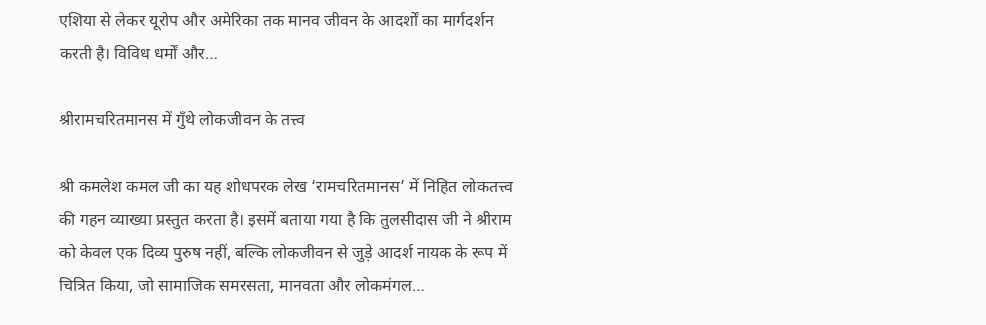एशिया से लेकर यूरोप और अमेरिका तक मानव जीवन के आदर्शों का मार्गदर्शन करती है। विविध धर्मों और…

श्रीरामचरितमानस में गुँथे लोकजीवन के तत्त्व

श्री कमलेश कमल जी का यह शोधपरक लेख ‘रामचरितमानस’ में निहित लोकतत्त्व की गहन व्याख्या प्रस्तुत करता है। इसमें बताया गया है कि तुलसीदास जी ने श्रीराम को केवल एक दिव्य पुरुष नहीं, बल्कि लोकजीवन से जुड़े आदर्श नायक के रूप में चित्रित किया, जो सामाजिक समरसता, मानवता और लोकमंगल…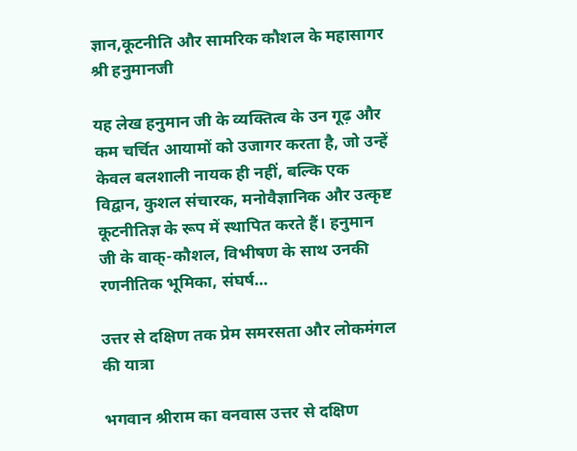ज्ञान,कूटनीति और सामरिक कौशल के महासागर श्री हनुमानजी

यह लेख हनुमान जी के व्यक्तित्व के उन गूढ़ और कम चर्चित आयामों को उजागर करता है, जो उन्हें केवल बलशाली नायक ही नहीं, बल्कि एक विद्वान, कुशल संचारक, मनोवैज्ञानिक और उत्कृष्ट कूटनीतिज्ञ के रूप में स्थापित करते हैं। हनुमान जी के वाक्-कौशल, विभीषण के साथ उनकी रणनीतिक भूमिका, संघर्ष…

उत्तर से दक्षिण तक प्रेम समरसता और लोकमंगल की यात्रा

भगवान श्रीराम का वनवास उत्तर से दक्षिण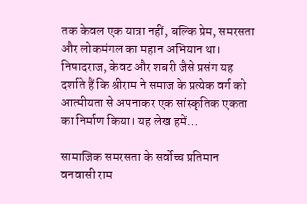तक केवल एक यात्रा नहीं, बल्कि प्रेम, समरसता और लोकमंगल का महान अभियान था। निषादराज, केवट और शबरी जैसे प्रसंग यह दर्शाते हैं कि श्रीराम ने समाज के प्रत्येक वर्ग को आत्मीयता से अपनाकर एक सांस्कृतिक एकता का निर्माण किया। यह लेख हमें…

सामाजिक समरसता के सर्वोच्च प्रतिमान वनवासी राम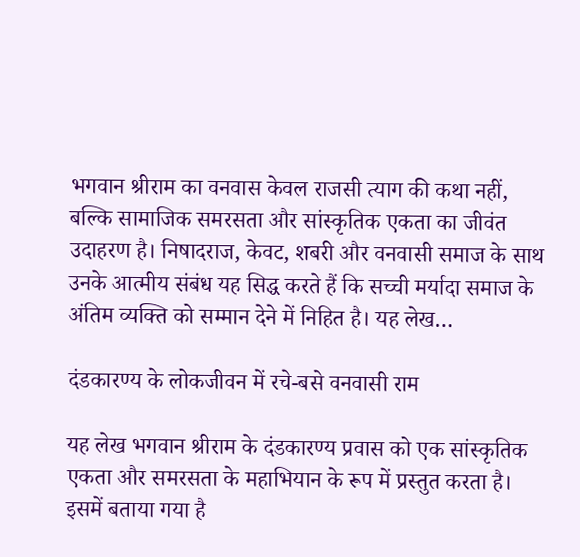भगवान श्रीराम का वनवास केवल राजसी त्याग की कथा नहीं, बल्कि सामाजिक समरसता और सांस्कृतिक एकता का जीवंत उदाहरण है। निषादराज, केवट, शबरी और वनवासी समाज के साथ उनके आत्मीय संबंध यह सिद्ध करते हैं कि सच्ची मर्यादा समाज के अंतिम व्यक्ति को सम्मान देने में निहित है। यह लेख…

दंडकारण्य के लोकजीवन में रचे-बसे वनवासी राम

यह लेख भगवान श्रीराम के दंडकारण्य प्रवास को एक सांस्कृतिक एकता और समरसता के महाभियान के रूप में प्रस्तुत करता है। इसमें बताया गया है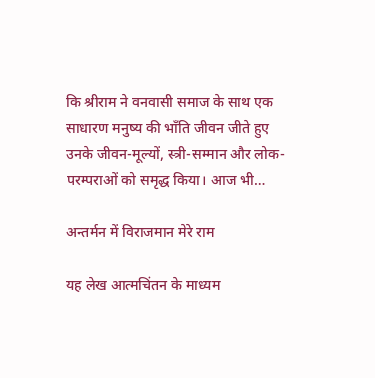कि श्रीराम ने वनवासी समाज के साथ एक साधारण मनुष्य की भाँति जीवन जीते हुए उनके जीवन-मूल्यों, स्त्री-सम्मान और लोक-परम्पराओं को समृद्ध किया। आज भी…

अन्तर्मन में विराजमान मेरे राम

यह लेख आत्मचिंतन के माध्यम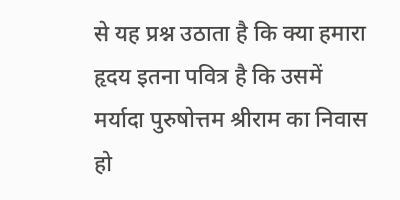से यह प्रश्न उठाता है कि क्या हमारा हृदय इतना पवित्र है कि उसमें मर्यादा पुरुषोत्तम श्रीराम का निवास हो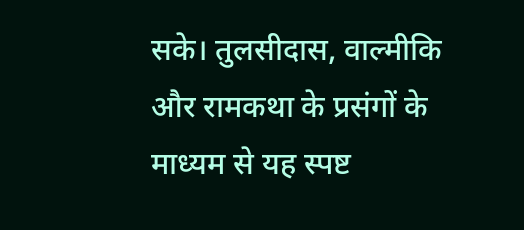सके। तुलसीदास, वाल्मीकि और रामकथा के प्रसंगों के माध्यम से यह स्पष्ट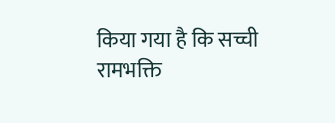किया गया है कि सच्ची रामभक्ति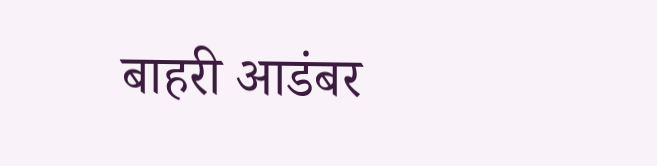बाहरी आडंबर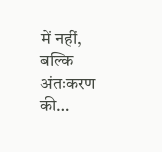में नहीं, बल्कि अंतःकरण की…